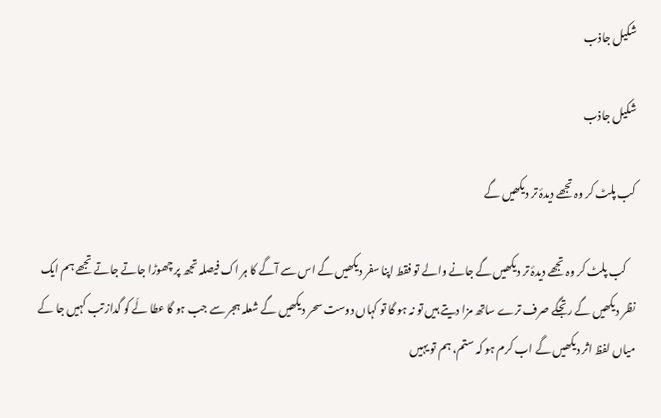شکیل جاذب

شکیل جاذب

کب پلٹ کر وہ تجھے دیدۂ تر دیکھیں گے

    کب پلٹ کر وہ تجھے دیدۂ تر دیکھیں گے جانے والے تو فقط اپنا سفر دیکھیں گے اس سے آگے کا ہر اک فیصلہ تجھ پر چھوڑا جاتے جاتے تجھے ہم ایک نظر دیکھیں گے رتجگے صرف ترے ساتھ مزا دیتے ہیں تو نہ ہو گا تو کہاں دوست سحر دیکھیں گے شعلہ ہجر سے جب ہو گا عطا لَے کو گداز تب کہیں جا کے میاں لفظ اثر دیکھیں گے اب کرم ہو کہ ستم، ہم تو یہیں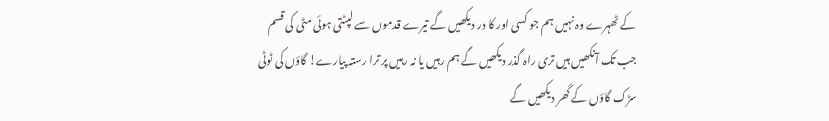کے ٹھہرے وہ نہیں ہم جو کسی اور کا در دیکھیں گے تیرے قدموں سے لپٹتی ہوئی مٹی کی قسم جب تک آنکھیں ہیں تری راہ گذر دیکھیں گے ہم رہیں یا نہ رہیں پر ترا رستہ پیارے! گاؤں کی ٹوٹی سڑک گاؤں کے گھر دیکھیں گے